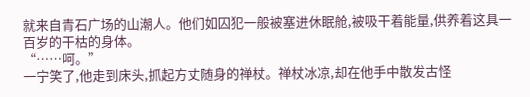就来自青石广场的山潮人。他们如囚犯一般被塞进休眠舱,被吸干着能量,供养着这具一百岁的干枯的身体。
“……呵。”
一宁笑了,他走到床头,抓起方丈随身的禅杖。禅杖冰凉,却在他手中散发古怪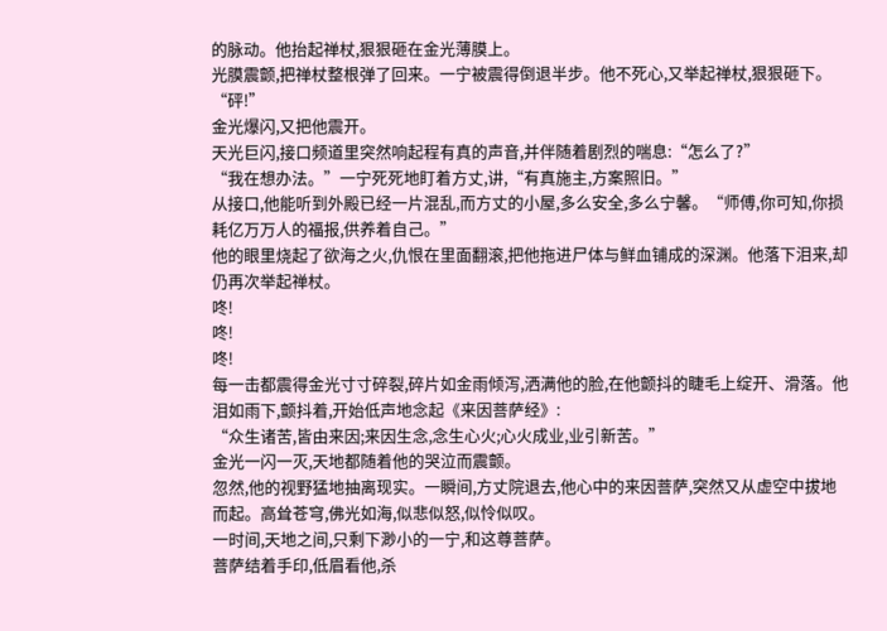的脉动。他抬起禅杖,狠狠砸在金光薄膜上。
光膜震颤,把禅杖整根弹了回来。一宁被震得倒退半步。他不死心,又举起禅杖,狠狠砸下。
“砰!”
金光爆闪,又把他震开。
天光巨闪,接口频道里突然响起程有真的声音,并伴随着剧烈的喘息:“怎么了?”
“我在想办法。”一宁死死地盯着方丈,讲,“有真施主,方案照旧。”
从接口,他能听到外殿已经一片混乱,而方丈的小屋,多么安全,多么宁馨。“师傅,你可知,你损耗亿万万人的福报,供养着自己。”
他的眼里烧起了欲海之火,仇恨在里面翻滚,把他拖进尸体与鲜血铺成的深渊。他落下泪来,却仍再次举起禅杖。
咚!
咚!
咚!
每一击都震得金光寸寸碎裂,碎片如金雨倾泻,洒满他的脸,在他颤抖的睫毛上绽开、滑落。他泪如雨下,颤抖着,开始低声地念起《来因菩萨经》:
“众生诸苦,皆由来因;来因生念,念生心火;心火成业,业引新苦。”
金光一闪一灭,天地都随着他的哭泣而震颤。
忽然,他的视野猛地抽离现实。一瞬间,方丈院退去,他心中的来因菩萨,突然又从虚空中拔地而起。高耸苍穹,佛光如海,似悲似怒,似怜似叹。
一时间,天地之间,只剩下渺小的一宁,和这尊菩萨。
菩萨结着手印,低眉看他,杀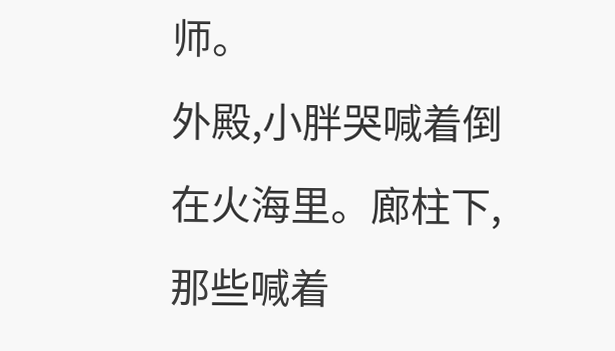师。
外殿,小胖哭喊着倒在火海里。廊柱下,那些喊着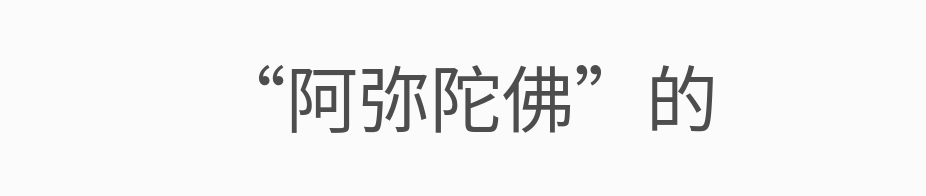“阿弥陀佛”的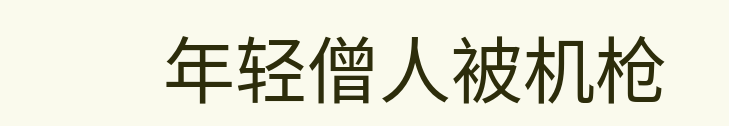年轻僧人被机枪